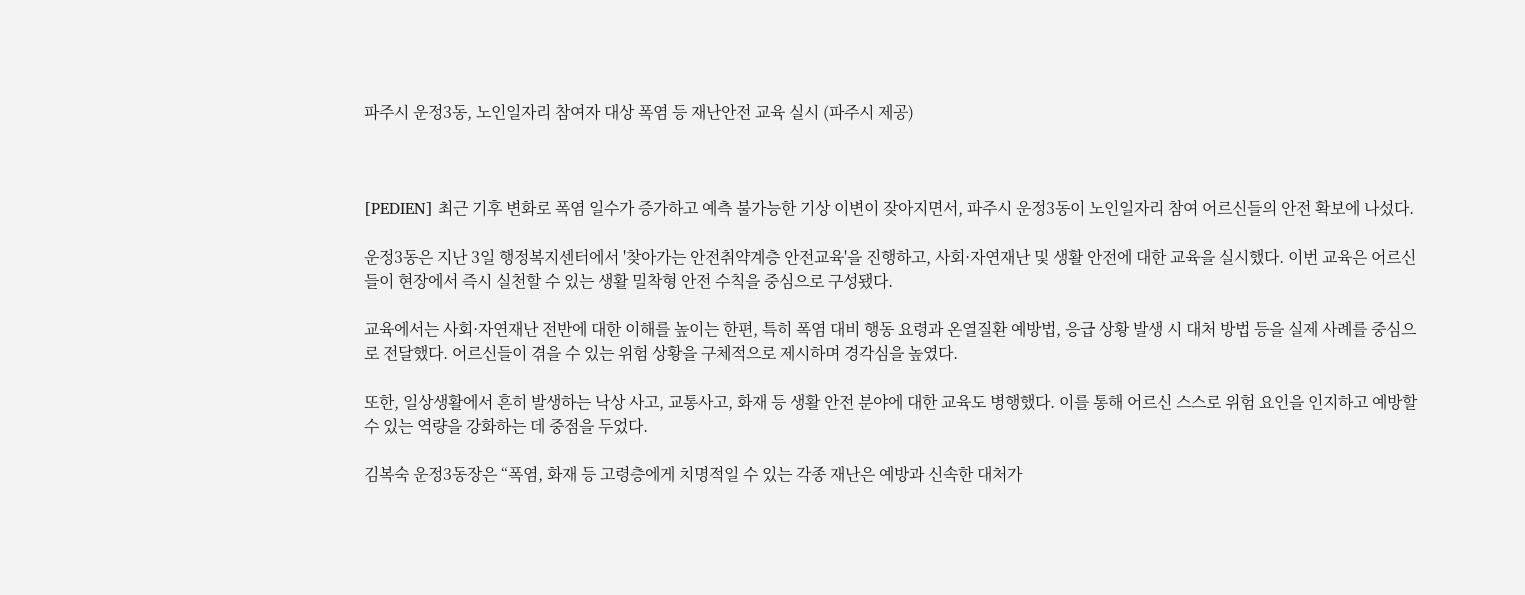파주시 운정3동, 노인일자리 참여자 대상 폭염 등 재난안전 교육 실시 (파주시 제공)



[PEDIEN] 최근 기후 변화로 폭염 일수가 증가하고 예측 불가능한 기상 이변이 잦아지면서, 파주시 운정3동이 노인일자리 참여 어르신들의 안전 확보에 나섰다.

운정3동은 지난 3일 행정복지센터에서 '찾아가는 안전취약계층 안전교육'을 진행하고, 사회·자연재난 및 생활 안전에 대한 교육을 실시했다. 이번 교육은 어르신들이 현장에서 즉시 실천할 수 있는 생활 밀착형 안전 수칙을 중심으로 구성됐다.

교육에서는 사회·자연재난 전반에 대한 이해를 높이는 한편, 특히 폭염 대비 행동 요령과 온열질환 예방법, 응급 상황 발생 시 대처 방법 등을 실제 사례를 중심으로 전달했다. 어르신들이 겪을 수 있는 위험 상황을 구체적으로 제시하며 경각심을 높였다.

또한, 일상생활에서 흔히 발생하는 낙상 사고, 교통사고, 화재 등 생활 안전 분야에 대한 교육도 병행했다. 이를 통해 어르신 스스로 위험 요인을 인지하고 예방할 수 있는 역량을 강화하는 데 중점을 두었다.

김복숙 운정3동장은 “폭염, 화재 등 고령층에게 치명적일 수 있는 각종 재난은 예방과 신속한 대처가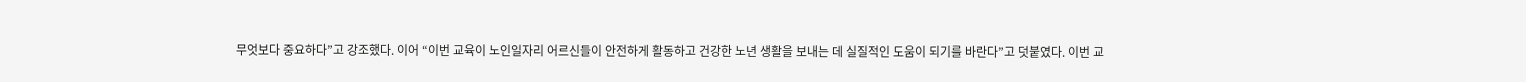무엇보다 중요하다”고 강조했다. 이어 “이번 교육이 노인일자리 어르신들이 안전하게 활동하고 건강한 노년 생활을 보내는 데 실질적인 도움이 되기를 바란다”고 덧붙였다. 이번 교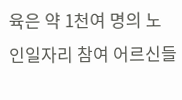육은 약 1천여 명의 노인일자리 참여 어르신들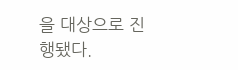을 대상으로 진행됐다.